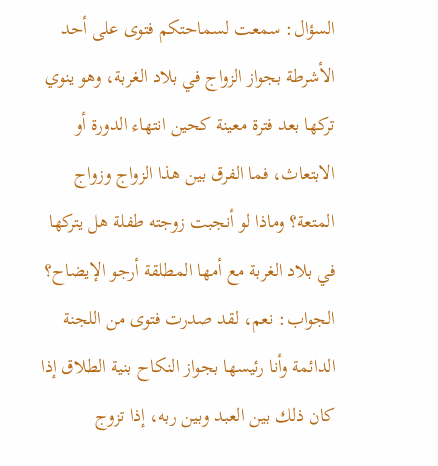السؤال: سمعت لسماحتكم فتوى على أحد الأشرطة بجواز الزواج في بلاد الغربة، وهو ينوي تركها بعد فترة معينة كحين انتهاء الدورة أو الابتعاث، فما الفرق بين هذا الزواج وزواج المتعة؟ وماذا لو أنجبت زوجته طفلة هل يتركها في بلاد الغربة مع أمها المطلقة أرجو الإيضاح؟
الجواب: نعم، لقد صدرت فتوى من اللجنة الدائمة وأنا رئيسها بجواز النكاح بنية الطلاق إذا كان ذلك بين العبد وبين ربه، إذا تزوج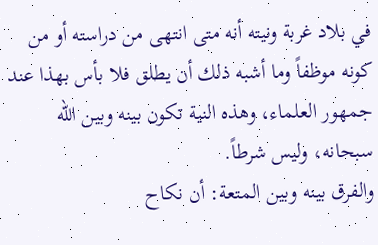في بلاد غربة ونيته أنه متى انتهى من دراسته أو من كونه موظفاً وما أشبه ذلك أن يطلق فلا بأس بهذا عند جمهور العلماء، وهذه النية تكون بينه وبين الله سبحانه، وليس شرطاً.
والفرق بينه وبين المتعة: أن نكاح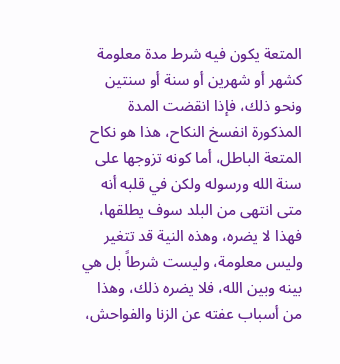المتعة يكون فيه شرط مدة معلومة كشهر أو شهرين أو سنة أو سنتين ونحو ذلك، فإذا انقضت المدة المذكورة انفسخ النكاح، هذا هو نكاح المتعة الباطل، أما كونه تزوجها على سنة الله ورسوله ولكن في قلبه أنه متى انتهى من البلد سوف يطلقها، فهذا لا يضره، وهذه النية قد تتغير وليس معلومة، وليست شرطاً بل هي بينه وبين الله، فلا يضره ذلك، وهذا من أسباب عفته عن الزنا والفواحش،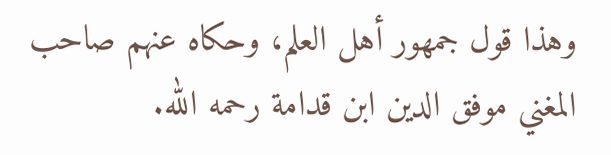وهذا قول جمهور أهل العلم، وحكاه عنهم صاحب المغني موفق الدين ابن قدامة رحمه الله.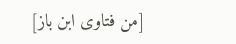[من فتاوى ابن باز]